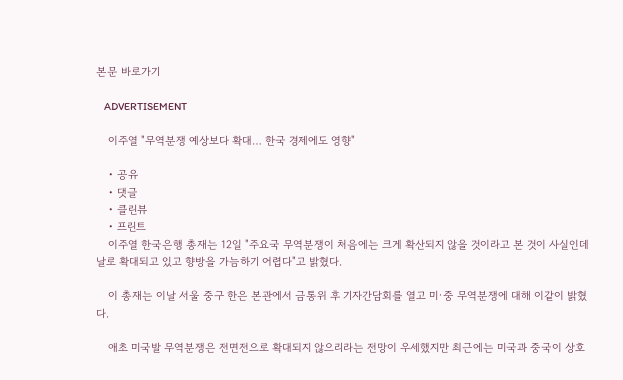본문 바로가기

    ADVERTISEMENT

    이주열 "무역분쟁 예상보다 확대… 한국 경제에도 영향"

    • 공유
    • 댓글
    • 클린뷰
    • 프린트
    이주열 한국은행 총재는 12일 "주요국 무역분쟁이 처음에는 크게 확산되지 않을 것이라고 본 것이 사실인데 날로 확대되고 있고 향방을 가늠하기 어렵다"고 밝혔다.

    이 총재는 이날 서울 중구 한은 본관에서 금통위 후 기자간담회를 열고 미·중 무역분쟁에 대해 이같이 밝혔다.

    애초 미국발 무역분쟁은 전면전으로 확대되지 않으리라는 전망이 우세했지만 최근에는 미국과 중국이 상호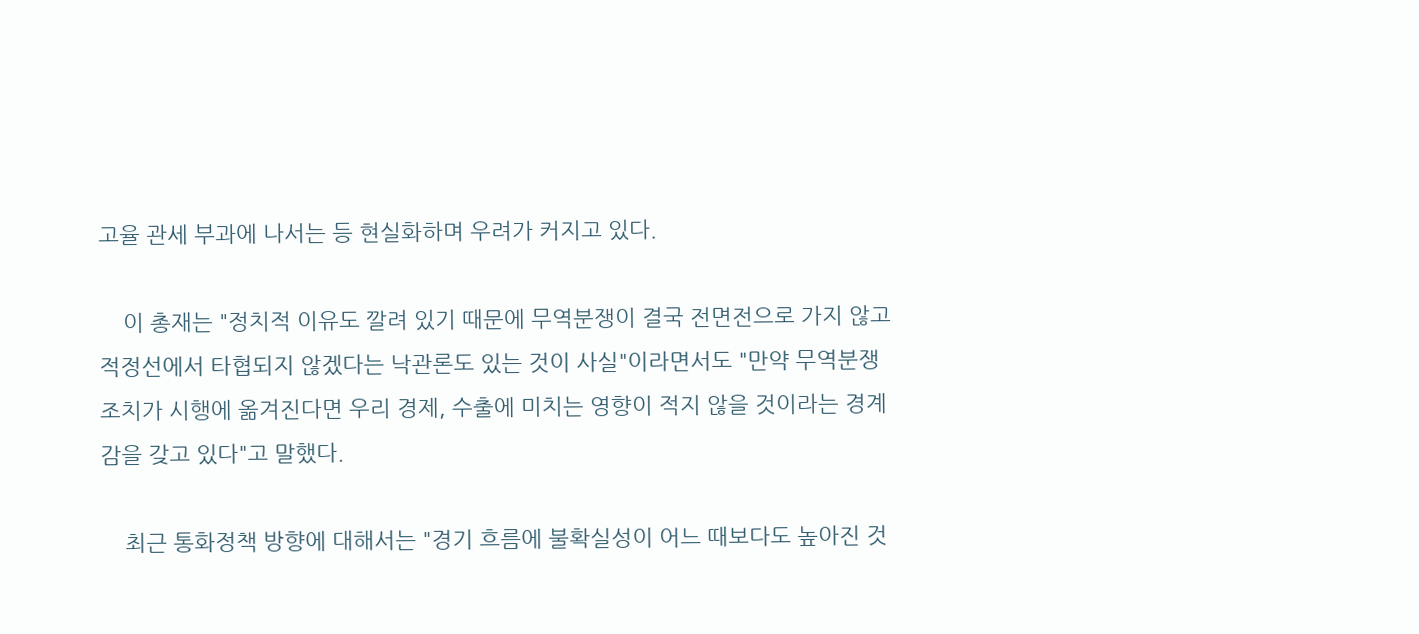고율 관세 부과에 나서는 등 현실화하며 우려가 커지고 있다.

    이 총재는 "정치적 이유도 깔려 있기 때문에 무역분쟁이 결국 전면전으로 가지 않고 적정선에서 타협되지 않겠다는 낙관론도 있는 것이 사실"이라면서도 "만약 무역분쟁 조치가 시행에 옮겨진다면 우리 경제, 수출에 미치는 영향이 적지 않을 것이라는 경계감을 갖고 있다"고 말했다.

    최근 통화정책 방향에 대해서는 "경기 흐름에 불확실성이 어느 때보다도 높아진 것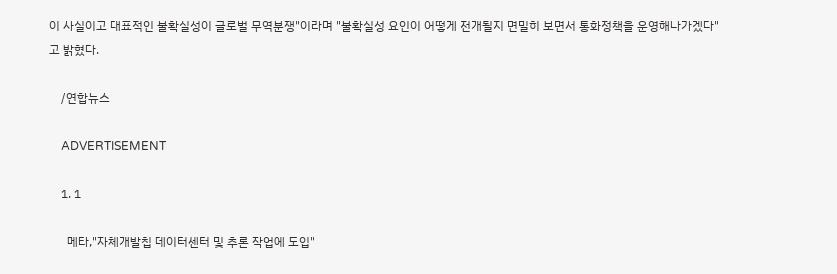이 사실이고 대표적인 불확실성이 글로벌 무역분쟁"이라며 "불확실성 요인이 어떻게 전개될지 면밀히 보면서 통화정책을 운영해나가겠다"고 밝혔다.

    /연합뉴스

    ADVERTISEMENT

    1. 1

      메타,"자체개발칩 데이터센터 및 추론 작업에 도입"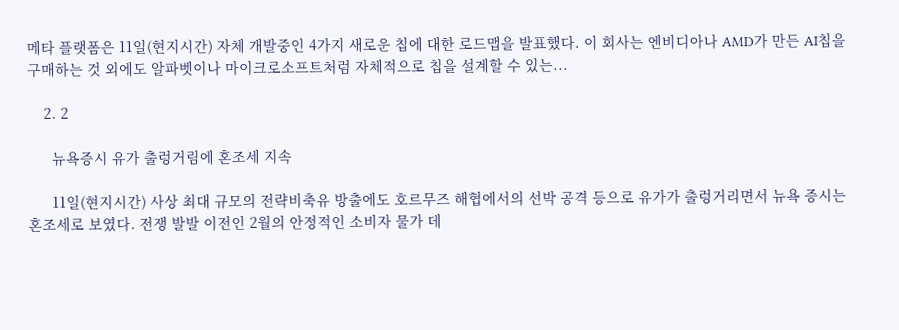메타 플랫폼은 11일(현지시간) 자체 개발중인 4가지 새로운 칩에 대한 로드맵을 발표했다. 이 회사는 엔비디아나 AMD가 만든 AI칩을 구매하는 것 외에도 알파벳이나 마이크로소프트처럼 자체적으로 칩을 설계할 수 있는...

    2. 2

      뉴욕증시 유가 출렁거림에 혼조세 지속

      11일(현지시간) 사상 최대 규모의 전략비축유 방출에도 호르무즈 해협에서의 선박 공격 등으로 유가가 출렁거리면서 뉴욕 증시는 혼조세로 보였다. 전쟁 발발 이전인 2월의 안정적인 소비자 물가 데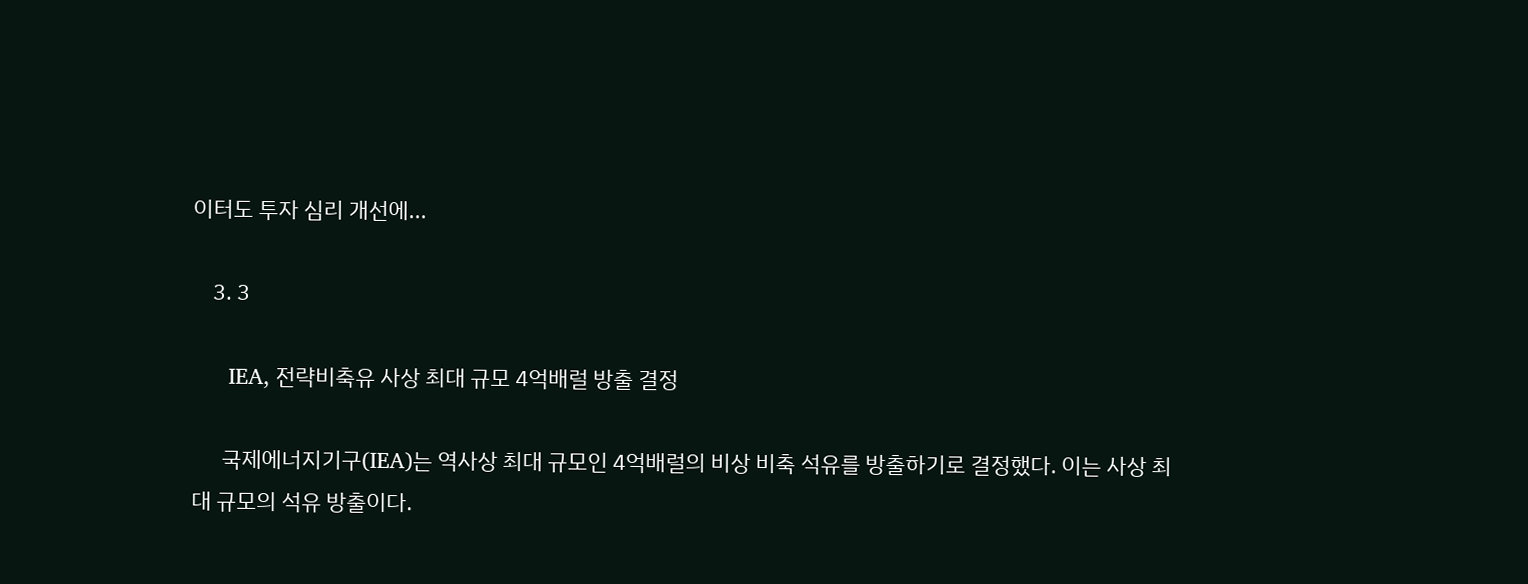이터도 투자 심리 개선에...

    3. 3

      IEA, 전략비축유 사상 최대 규모 4억배럴 방출 결정

      국제에너지기구(IEA)는 역사상 최대 규모인 4억배럴의 비상 비축 석유를 방출하기로 결정했다. 이는 사상 최대 규모의 석유 방출이다.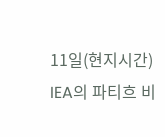11일(현지시간) IEA의 파티흐 비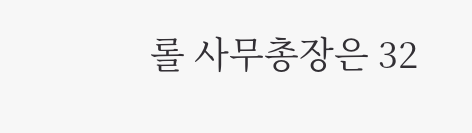롤 사무총장은 32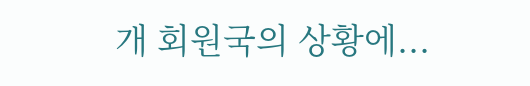개 회원국의 상황에...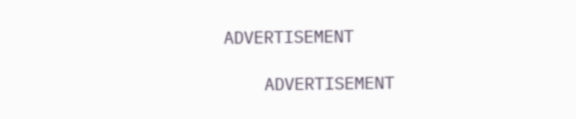ADVERTISEMENT

    ADVERTISEMENT